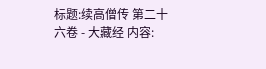标题:续高僧传 第二十六卷 - 大藏经 内容: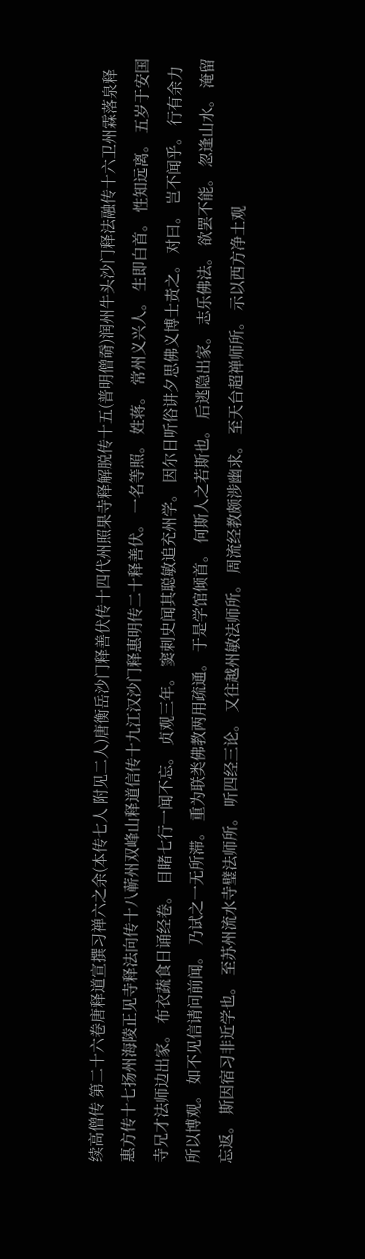续高僧传 第二十六卷唐释道宣撰习禅六之余(本传七人 附见二人)唐衡岳沙门释善伏传十四代州照果寺释解脱传十五(普明僧奣)润州牛头沙门释法融传十六卫州霖落泉释惠方传十七扬州海陵正见寺释法向传十八蕲州双峰山释道信传十九江汉沙门释惠明传二十释善伏。 一名等照。 姓蒋。 常州义兴人。 生即白首。 性知远离。 五岁于安国寺兄才法师边出家。 布衣蔬食日诵经卷。 目睹七行一闻不忘。 贞观三年。 窦刺史闻其聪敏追充州学。 因尔日听俗讲夕思佛义博士责之。 对曰。 岂不闻乎。 行有余力所以博观。 如不见信请问前闻。 乃试之一无所滞。 重为联类佛教两用疏通。 于是学馆倾首。 何斯人之若斯也。 后逃隐出家。 志乐佛法。 欲罢不能。 忽逢山水。 淹留忘返。 斯因宿习非近学也。 至苏州流水寺璧法师所。 听四经三论。 又往越州敏法师所。 周流经教颇涉幽求。 至天台超禅师所。 示以西方净土观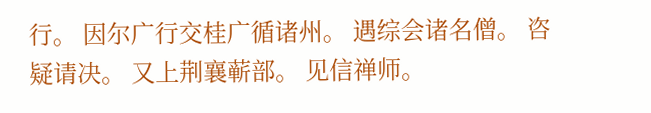行。 因尔广行交桂广循诸州。 遇综会诸名僧。 咨疑请决。 又上荆襄蕲部。 见信禅师。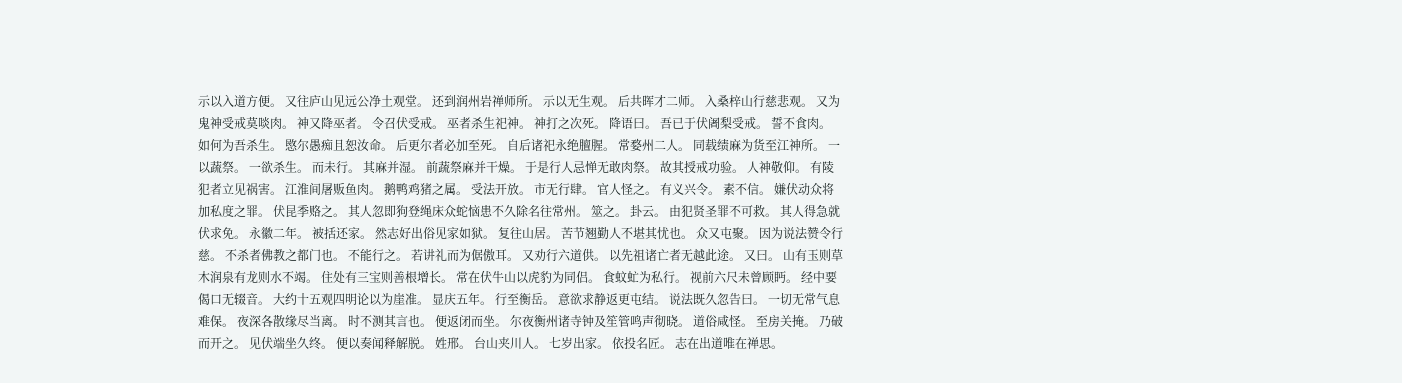示以入道方便。 又往庐山见远公净土观堂。 还到润州岩禅师所。 示以无生观。 后共晖才二师。 入桑梓山行慈悲观。 又为鬼神受戒莫啖肉。 神又降巫者。 令召伏受戒。 巫者杀生祀神。 神打之次死。 降语曰。 吾已于伏阇梨受戒。 誓不食肉。 如何为吾杀生。 愍尔愚痴且恕汝命。 后更尔者必加至死。 自后诸祀永绝膻腥。 常婺州二人。 同载绩麻为货至江神所。 一以蔬祭。 一欲杀生。 而未行。 其麻并湿。 前蔬祭麻并干燥。 于是行人忌惮无敢肉祭。 故其授戒功验。 人神敬仰。 有陵犯者立见祸害。 江淮间屠贩鱼肉。 鹅鸭鸡猪之属。 受法开放。 市无行肆。 官人怪之。 有义兴令。 素不信。 嫌伏动众将加私度之罪。 伏昆季赂之。 其人忽即狗登绳床众蛇恼患不久除名往常州。 筮之。 卦云。 由犯贤圣罪不可救。 其人得急就伏求免。 永徽二年。 被括还家。 然志好出俗见家如狱。 复往山居。 苦节翘勤人不堪其忧也。 众又屯聚。 因为说法赞令行慈。 不杀者佛教之都门也。 不能行之。 若讲礼而为倨傲耳。 又劝行六道供。 以先祖诸亡者无越此途。 又曰。 山有玉则草木润泉有龙则水不竭。 住处有三宝则善根增长。 常在伏牛山以虎豹为同侣。 食蚊虻为私行。 视前六尺未曾顾眄。 经中要偈口无辍音。 大约十五观四明论以为崖准。 显庆五年。 行至衡岳。 意欲求静返更屯结。 说法既久忽告曰。 一切无常气息难保。 夜深各散缘尽当离。 时不测其言也。 便返闭而坐。 尔夜衡州诸寺钟及笙管鸣声彻晓。 道俗咸怪。 至房关掩。 乃破而开之。 见伏端坐久终。 便以奏闻释解脱。 姓邢。 台山夹川人。 七岁出家。 依投名匠。 志在出道唯在禅思。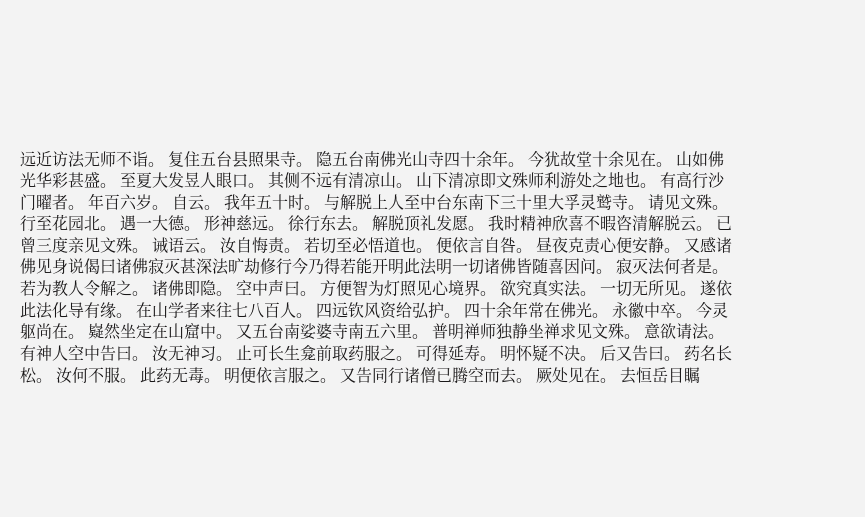远近访法无师不诣。 复住五台县照果寺。 隐五台南佛光山寺四十余年。 今犹故堂十余见在。 山如佛光华彩甚盛。 至夏大发昱人眼口。 其侧不远有清凉山。 山下清凉即文殊师利游处之地也。 有高行沙门曜者。 年百六岁。 自云。 我年五十时。 与解脱上人至中台东南下三十里大孚灵鹫寺。 请见文殊。 行至花园北。 遇一大德。 形神慈远。 徐行东去。 解脱顶礼发愿。 我时精神欣喜不暇咨清解脱云。 已曾三度亲见文殊。 诫语云。 汝自悔责。 若切至必悟道也。 便依言自咎。 昼夜克责心便安静。 又感诸佛见身说偈曰诸佛寂灭甚深法旷劫修行今乃得若能开明此法明一切诸佛皆随喜因问。 寂灭法何者是。 若为教人令解之。 诸佛即隐。 空中声曰。 方便智为灯照见心境界。 欲究真实法。 一切无所见。 遂依此法化导有缘。 在山学者来往七八百人。 四远钦风资给弘护。 四十余年常在佛光。 永徽中卒。 今灵躯尚在。 嶷然坐定在山窟中。 又五台南娑婆寺南五六里。 普明禅师独静坐禅求见文殊。 意欲请法。 有神人空中告曰。 汝无神习。 止可长生龛前取药服之。 可得延寿。 明怀疑不决。 后又告曰。 药名长松。 汝何不服。 此药无毒。 明便依言服之。 又告同行诸僧已腾空而去。 厥处见在。 去恒岳目瞩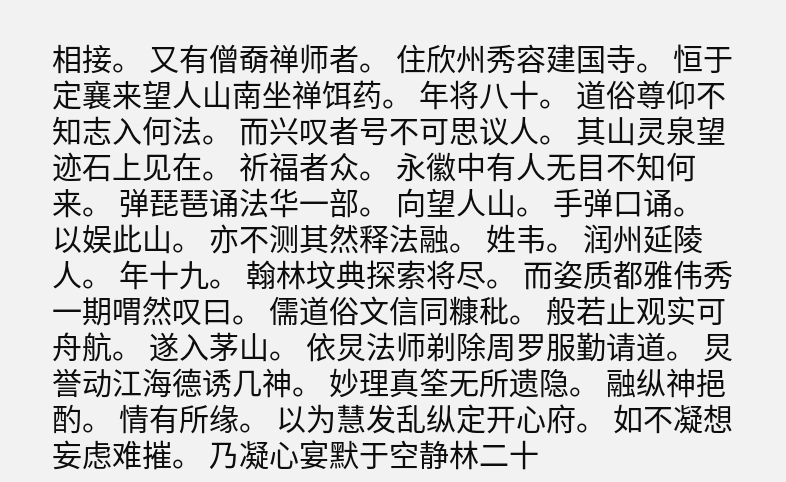相接。 又有僧奣禅师者。 住欣州秀容建国寺。 恒于定襄来望人山南坐禅饵药。 年将八十。 道俗尊仰不知志入何法。 而兴叹者号不可思议人。 其山灵泉望迹石上见在。 祈福者众。 永徽中有人无目不知何来。 弹琵琶诵法华一部。 向望人山。 手弹口诵。 以娱此山。 亦不测其然释法融。 姓韦。 润州延陵人。 年十九。 翰林坟典探索将尽。 而姿质都雅伟秀一期喟然叹曰。 儒道俗文信同糠秕。 般若止观实可舟航。 遂入茅山。 依炅法师剃除周罗服勤请道。 炅誉动江海德诱几神。 妙理真筌无所遗隐。 融纵神挹酌。 情有所缘。 以为慧发乱纵定开心府。 如不凝想妄虑难摧。 乃凝心宴默于空静林二十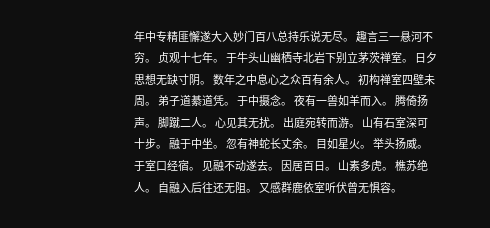年中专精匪懈遂大入妙门百八总持乐说无尽。 趣言三一悬河不穷。 贞观十七年。 于牛头山幽栖寺北岩下别立茅茨禅室。 日夕思想无缺寸阴。 数年之中息心之众百有余人。 初构禅室四壁未周。 弟子道綦道凭。 于中摄念。 夜有一兽如羊而入。 腾倚扬声。 脚蹴二人。 心见其无扰。 出庭宛转而游。 山有石室深可十步。 融于中坐。 忽有神蛇长丈余。 目如星火。 举头扬威。 于室口经宿。 见融不动遂去。 因居百日。 山素多虎。 樵苏绝人。 自融入后往还无阻。 又感群鹿依室听伏曾无惧容。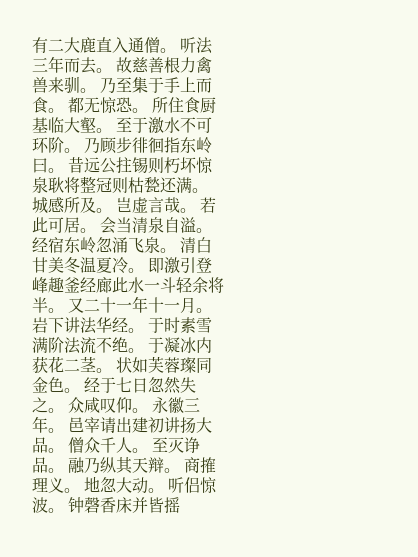有二大鹿直入通僧。 听法三年而去。 故慈善根力禽兽来驯。 乃至集于手上而食。 都无惊恐。 所住食厨基临大壑。 至于激水不可环阶。 乃顾步徘徊指东岭曰。 昔远公拄锡则朽坏惊泉耿将整冠则枯甃还满。 城感所及。 岂虚言哉。 若此可居。 会当清泉自溢。 经宿东岭忽涌飞泉。 清白甘美冬温夏冷。 即激引登峰趣釜经廊此水一斗轻余将半。 又二十一年十一月。 岩下讲法华经。 于时素雪满阶法流不绝。 于凝冰内获花二茎。 状如芙蓉璨同金色。 经于七日忽然失之。 众咸叹仰。 永徽三年。 邑宰请出建初讲扬大品。 僧众千人。 至灭诤品。 融乃纵其天辩。 商搉理义。 地忽大动。 听侣惊波。 钟磬香床并皆摇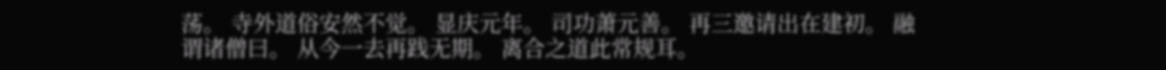荡。 寺外道俗安然不觉。 显庆元年。 司功萧元善。 再三邀请出在建初。 融谓诸僧曰。 从今一去再践无期。 离合之道此常规耳。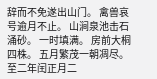辞而不免遂出山门。 禽兽哀号逾月不止。 山涧泉池击石涌砂。 一时填满。 房前大桐四株。 五月繁茂一朝凋尽。 至二年闰正月二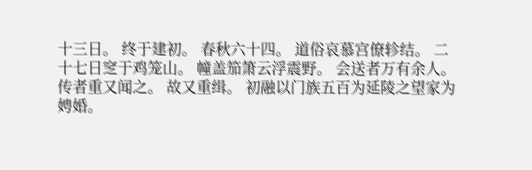十三日。 终于建初。 春秋六十四。 道俗哀慕宫僚轸结。 二十七日窆于鸡笼山。 幢盖笳箫云浮震野。 会送者万有余人。 传者重又闻之。 故又重缉。 初融以门族五百为延陵之望家为娉婚。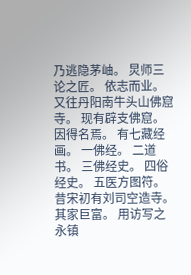乃逃隐茅岫。 炅师三论之匠。 依志而业。 又往丹阳南牛头山佛窟寺。 现有辟支佛窟。 因得名焉。 有七藏经画。 一佛经。 二道书。 三佛经史。 四俗经史。 五医方图符。 昔宋初有刘司空造寺。 其家巨富。 用访写之永镇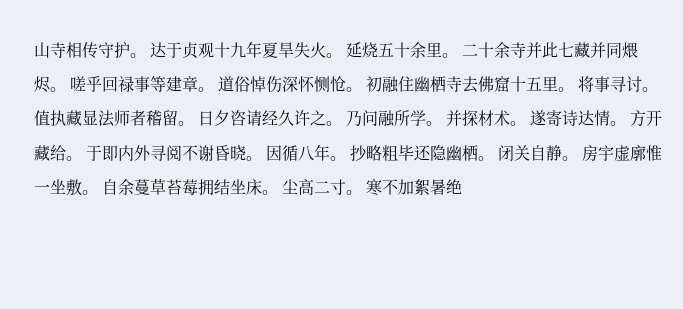山寺相传守护。 达于贞观十九年夏旱失火。 延烧五十余里。 二十余寺并此七藏并同煨烬。 嗟乎回禄事等建章。 道俗悼伤深怀恻怆。 初融住幽栖寺去佛窟十五里。 将事寻讨。 值执藏显法师者稽留。 日夕咨请经久许之。 乃问融所学。 并探材术。 遂寄诗达情。 方开藏给。 于即内外寻阅不谢昏晓。 因循八年。 抄略粗毕还隐幽栖。 闭关自静。 房宇虚廓惟一坐敷。 自余蔓草苔莓拥结坐床。 尘高二寸。 寒不加絮暑绝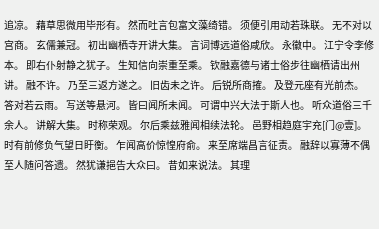追凉。 藉草思微用毕形有。 然而吐言包富文藻绮错。 须便引用动若珠联。 无不对以宫商。 玄儒兼冠。 初出幽栖寺开讲大集。 言词博远道俗咸欣。 永徽中。 江宁令李修本。 即右仆射静之犹子。 生知信向崇重至乘。 钦融嘉德与诸士俗步往幽栖请出州讲。 融不许。 乃至三返方遂之。 旧齿未之许。 后锐所商搉。 及登元座有光前杰。 答对若云雨。 写送等悬河。 皆曰闻所未闻。 可谓中兴大法于斯人也。 听众道俗三千余人。 讲解大集。 时称荣观。 尔后乘兹雅闻相续法轮。 邑野相趋庭宇充[门@壹]。 时有前修负气望日盱衡。 乍闻高价惊惶府俞。 来至席端昌言征责。 融辞以寡薄不偶至人随问答遗。 然犹谦挹告大众曰。 昔如来说法。 其理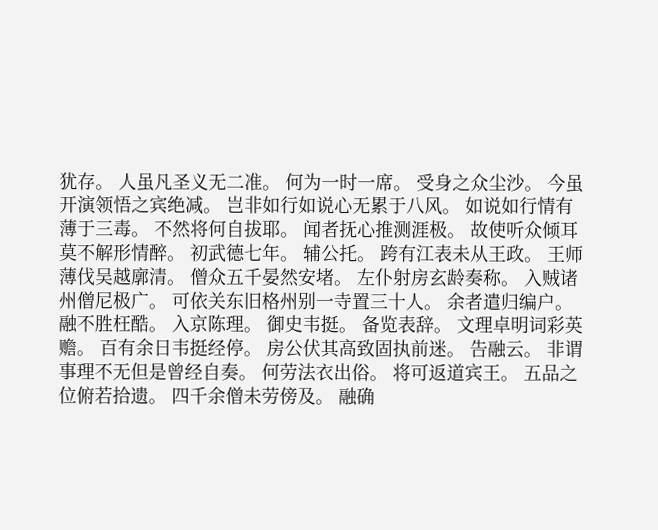犹存。 人虽凡圣义无二准。 何为一时一席。 受身之众尘沙。 今虽开演领悟之宾绝减。 岂非如行如说心无累于八风。 如说如行情有薄于三毒。 不然将何自拔耶。 闻者抚心推测涯极。 故使听众倾耳莫不解形情醉。 初武德七年。 辅公托。 跨有江表未从王政。 王师薄伐吴越廓清。 僧众五千晏然安堵。 左仆射房玄龄奏称。 入贼诸州僧尼极广。 可依关东旧格州别一寺置三十人。 余者遣归编户。 融不胜枉酷。 入京陈理。 御史韦挺。 备览表辞。 文理卓明词彩英赡。 百有余日韦挺经停。 房公伏其高致固执前迷。 告融云。 非谓事理不无但是曾经自奏。 何劳法衣出俗。 将可返道宾王。 五品之位俯若拾遗。 四千余僧未劳傍及。 融确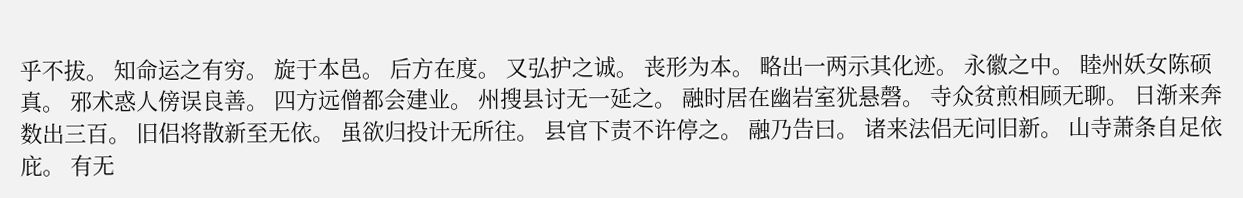乎不拔。 知命运之有穷。 旋于本邑。 后方在度。 又弘护之诚。 丧形为本。 略出一两示其化迹。 永徽之中。 睦州妖女陈硕真。 邪术惑人傍误良善。 四方远僧都会建业。 州搜县讨无一延之。 融时居在幽岩室犹悬磬。 寺众贫煎相顾无聊。 日渐来奔数出三百。 旧侣将散新至无依。 虽欲归投计无所往。 县官下责不许停之。 融乃告曰。 诸来法侣无问旧新。 山寺萧条自足依庇。 有无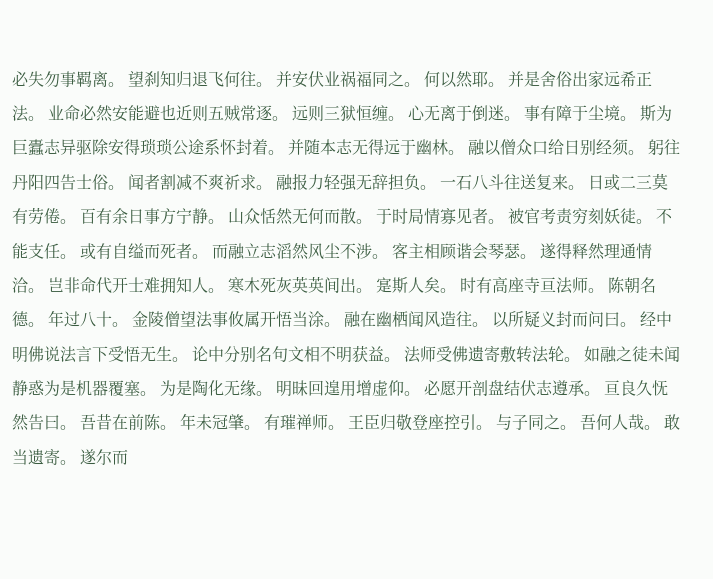必失勿事羁离。 望刹知归退飞何往。 并安伏业祸福同之。 何以然耶。 并是舍俗出家远希正法。 业命必然安能避也近则五贼常逐。 远则三狱恒缠。 心无离于倒迷。 事有障于尘境。 斯为巨蠹志异驱除安得琐琐公途系怀封着。 并随本志无得远于幽林。 融以僧众口给日别经须。 躬往丹阳四告士俗。 闻者割减不爽祈求。 融报力轻强无辞担负。 一石八斗往送复来。 日或二三莫有劳倦。 百有余日事方宁静。 山众恬然无何而散。 于时局情寡见者。 被官考责穷刻妖徒。 不能支任。 或有自缢而死者。 而融立志滔然风尘不涉。 客主相顾谐会琴瑟。 遂得释然理通情洽。 岂非命代开士难拥知人。 寒木死灰英英间出。 寔斯人矣。 时有高座寺亘法师。 陈朝名德。 年过八十。 金陵僧望法事攸属开悟当涂。 融在幽栖闻风造往。 以所疑义封而问曰。 经中明佛说法言下受悟无生。 论中分别名句文相不明获益。 法师受佛遗寄敷转法轮。 如融之徒未闻静惑为是机器覆塞。 为是陶化无缘。 明昧回遑用增虚仰。 必愿开剖盘结伏志遵承。 亘良久怃然告曰。 吾昔在前陈。 年未冠肇。 有璀禅师。 王臣归敬登座控引。 与子同之。 吾何人哉。 敢当遗寄。 遂尔而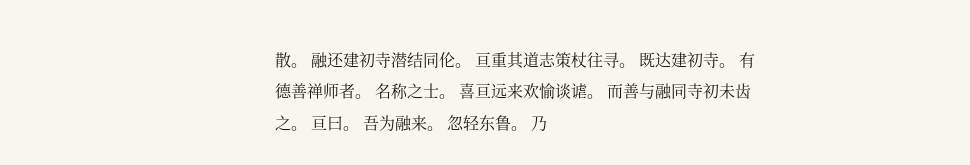散。 融还建初寺潜结同伦。 亘重其道志策杖往寻。 既达建初寺。 有德善禅师者。 名称之士。 喜亘远来欢愉谈谑。 而善与融同寺初未齿之。 亘曰。 吾为融来。 忽轻东鲁。 乃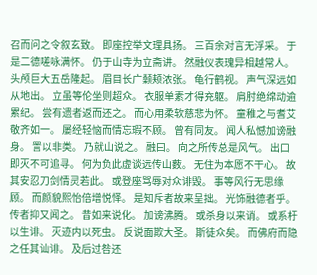召而问之令叙玄致。 即座控举文理具扬。 三百余对言无浮采。 于是二德嗟咏满怀。 仍于山寺为立斋讲。 然融仪表瑰异相越常人。 头颅巨大五岳隆起。 眉目长广颡颊浓张。 龟行鹤视。 声气深远如从地出。 立虽等伦坐则超众。 衣服单素才得充躯。 肩肘绝绵动逾累纪。 尝有遗者返而还之。 而心用柔软慈悲为怀。 童稚之与耆艾敬齐如一。 屡经轻恼而情忘瑕不顾。 曾有同友。 闻人私憾加谤融身。 詈以非类。 乃就山说之。 融曰。 向之所传总是风气。 出口即灭不可追寻。 何为负此虚谈远传山薮。 无住为本愿不干心。 故其安忍刀剑情灵若此。 或登座骂辱对众诽毁。 事等风行无思缘顾。 而颜貌熙怡倍增悦怿。 是知斥者故来呈拙。 光饰融德者乎。 传者抑又闻之。 昔如来说化。 加谤沸腾。 或杀身以来诮。 或系杅以生诽。 灭迹内以死虫。 反说面欺大圣。 斯徒众矣。 而佛府而隐之任其讪诽。 及后过咎还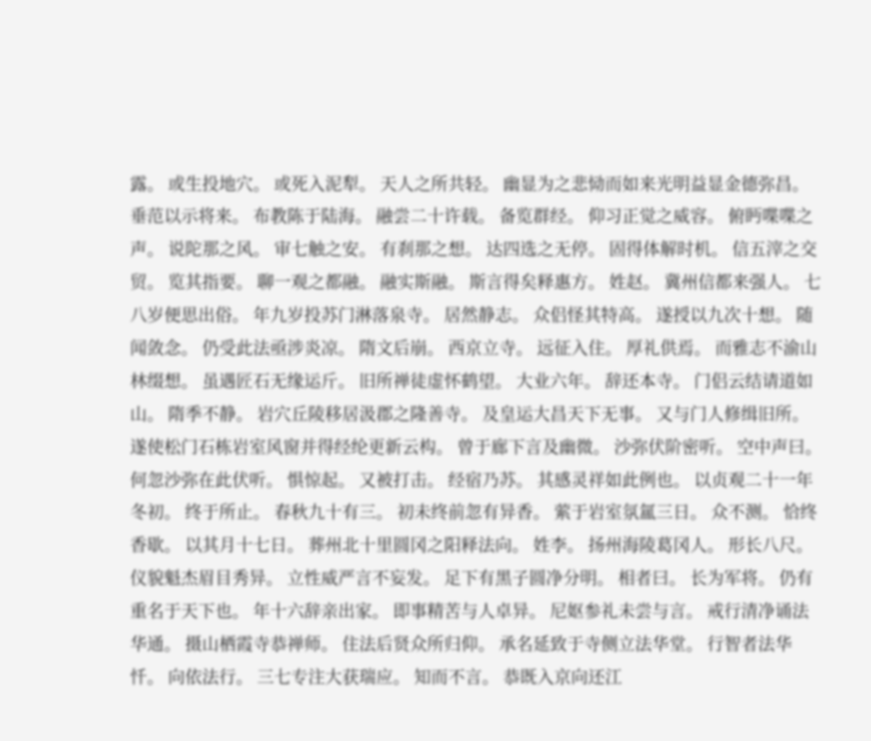露。 或生投地穴。 或死入泥犁。 天人之所共轻。 幽显为之悲恸而如来光明益显金德弥昌。 垂范以示将来。 布教陈于陆海。 融尝二十许载。 备览群经。 仰习正觉之威容。 俯眄喋喋之声。 说陀那之风。 审七触之安。 有刹那之想。 达四选之无停。 固得体解时机。 信五滓之交贸。 览其指要。 聊一观之都融。 融实斯融。 斯言得矣释惠方。 姓赵。 冀州信都来强人。 七八岁便思出俗。 年九岁投苏门淋落泉寺。 居然静志。 众侣怪其特高。 遂授以九次十想。 随闻敛念。 仍受此法亟涉炎凉。 隋文后崩。 西京立寺。 远征入住。 厚礼供焉。 而雅志不渝山林缀想。 虽遇匠石无缘运斤。 旧所禅徒虚怀鹤望。 大业六年。 辞还本寺。 门侣云结请道如山。 隋季不静。 岩穴丘陵移居汲郡之隆善寺。 及皇运大昌天下无事。 又与门人修缉旧所。 遂使松门石栋岩室风窗并得经纶更新云构。 曾于廊下言及幽微。 沙弥伏阶密听。 空中声曰。 何忽沙弥在此伏听。 惧惊起。 又被打击。 经宿乃苏。 其感灵祥如此例也。 以贞观二十一年冬初。 终于所止。 春秋九十有三。 初未终前忽有异香。 萦于岩室氛氲三日。 众不测。 恰终香歇。 以其月十七日。 葬州北十里圆冈之阳释法向。 姓李。 扬州海陵葛冈人。 形长八尺。 仪貌魁杰眉目秀异。 立性威严言不妄发。 足下有黑子圆净分明。 相者曰。 长为军将。 仍有重名于天下也。 年十六辞亲出家。 即事精苦与人卓异。 尼妪参礼未尝与言。 戒行清净诵法华通。 摄山栖霞寺恭禅师。 住法后贤众所归仰。 承名延致于寺侧立法华堂。 行智者法华忏。 向依法行。 三七专注大获瑞应。 知而不言。 恭既入京向还江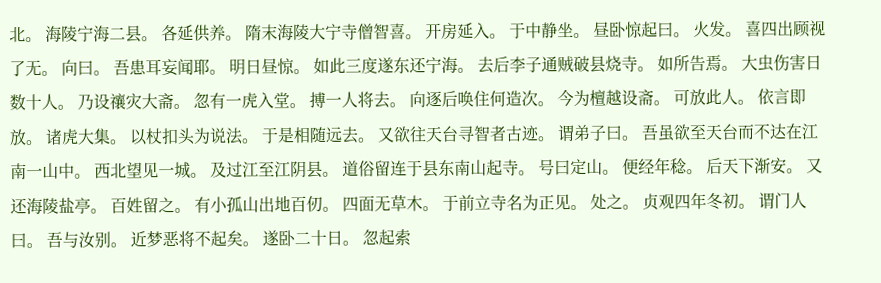北。 海陵宁海二县。 各延供养。 隋末海陵大宁寺僧智喜。 开房延入。 于中静坐。 昼卧惊起曰。 火发。 喜四出顾视了无。 向曰。 吾患耳妄闻耶。 明日昼惊。 如此三度遂东还宁海。 去后李子通贼破县烧寺。 如所告焉。 大虫伤害日数十人。 乃设禳灾大斋。 忽有一虎入堂。 搏一人将去。 向逐后唤住何造次。 今为檀越设斋。 可放此人。 依言即放。 诸虎大集。 以杖扣头为说法。 于是相随远去。 又欲往天台寻智者古迹。 谓弟子曰。 吾虽欲至天台而不达在江南一山中。 西北望见一城。 及过江至江阴县。 道俗留连于县东南山起寺。 号曰定山。 便经年稔。 后天下渐安。 又还海陵盐亭。 百姓留之。 有小孤山出地百仞。 四面无草木。 于前立寺名为正见。 处之。 贞观四年冬初。 谓门人曰。 吾与汝别。 近梦恶将不起矣。 遂卧二十日。 忽起索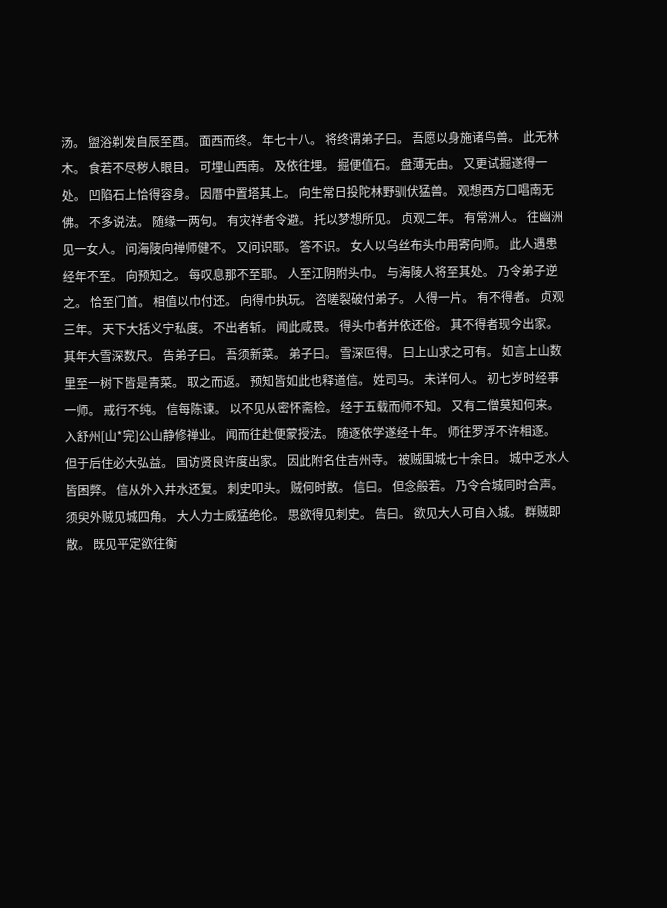汤。 盥浴剃发自辰至酉。 面西而终。 年七十八。 将终谓弟子曰。 吾愿以身施诸鸟兽。 此无林木。 食若不尽秽人眼目。 可埋山西南。 及依往埋。 掘便值石。 盘薄无由。 又更试掘遂得一处。 凹陷石上恰得容身。 因厝中置塔其上。 向生常日投陀林野驯伏猛兽。 观想西方口唱南无佛。 不多说法。 随缘一两句。 有灾祥者令避。 托以梦想所见。 贞观二年。 有常洲人。 往幽洲见一女人。 问海陵向禅师健不。 又问识耶。 答不识。 女人以乌丝布头巾用寄向师。 此人遇患经年不至。 向预知之。 每叹息那不至耶。 人至江阴附头巾。 与海陵人将至其处。 乃令弟子逆之。 恰至门首。 相值以巾付还。 向得巾执玩。 咨嗟裂破付弟子。 人得一片。 有不得者。 贞观三年。 天下大括义宁私度。 不出者斩。 闻此咸畏。 得头巾者并依还俗。 其不得者现今出家。 其年大雪深数尺。 告弟子曰。 吾须新菜。 弟子曰。 雪深叵得。 曰上山求之可有。 如言上山数里至一树下皆是青菜。 取之而返。 预知皆如此也释道信。 姓司马。 未详何人。 初七岁时经事一师。 戒行不纯。 信每陈谏。 以不见从密怀斋检。 经于五载而师不知。 又有二僧莫知何来。 入舒州[山*完]公山静修禅业。 闻而往赴便蒙授法。 随逐依学遂经十年。 师往罗浮不许相逐。 但于后住必大弘益。 国访贤良许度出家。 因此附名住吉州寺。 被贼围城七十余日。 城中乏水人皆困弊。 信从外入井水还复。 刺史叩头。 贼何时散。 信曰。 但念般若。 乃令合城同时合声。 须臾外贼见城四角。 大人力士威猛绝伦。 思欲得见刺史。 告曰。 欲见大人可自入城。 群贼即散。 既见平定欲往衡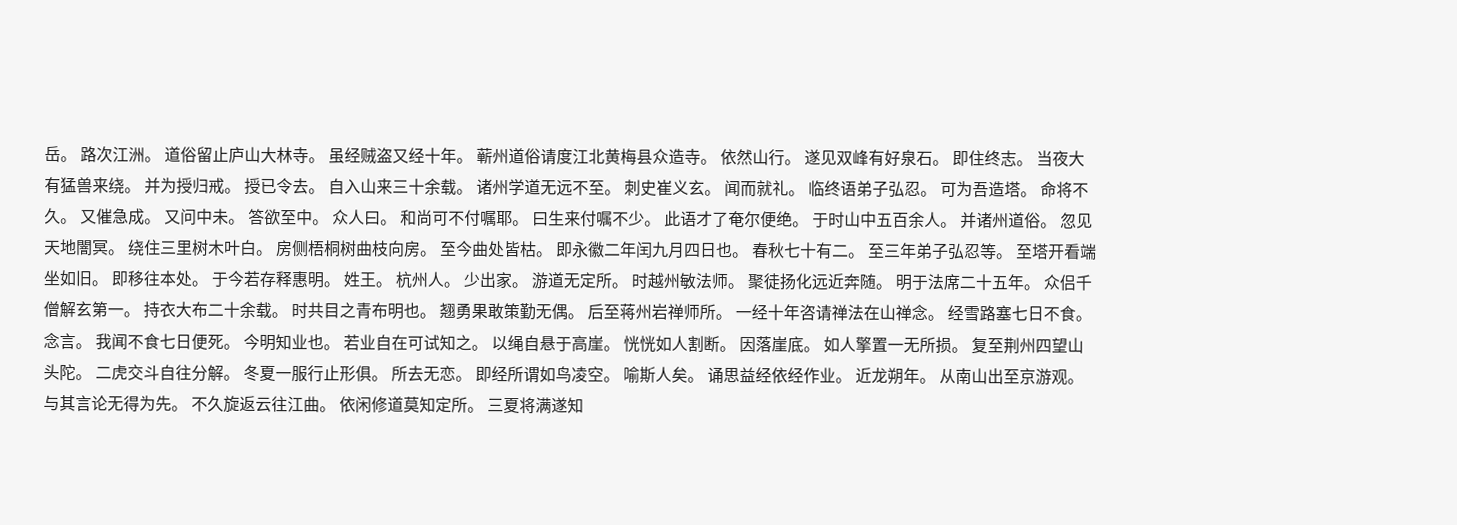岳。 路次江洲。 道俗留止庐山大林寺。 虽经贼盗又经十年。 蕲州道俗请度江北黄梅县众造寺。 依然山行。 遂见双峰有好泉石。 即住终志。 当夜大有猛兽来绕。 并为授归戒。 授已令去。 自入山来三十余载。 诸州学道无远不至。 刺史崔义玄。 闻而就礼。 临终语弟子弘忍。 可为吾造塔。 命将不久。 又催急成。 又问中未。 答欲至中。 众人曰。 和尚可不付嘱耶。 曰生来付嘱不少。 此语才了奄尔便绝。 于时山中五百余人。 并诸州道俗。 忽见天地闇冥。 绕住三里树木叶白。 房侧梧桐树曲枝向房。 至今曲处皆枯。 即永徽二年闰九月四日也。 春秋七十有二。 至三年弟子弘忍等。 至塔开看端坐如旧。 即移往本处。 于今若存释惠明。 姓王。 杭州人。 少出家。 游道无定所。 时越州敏法师。 聚徒扬化远近奔随。 明于法席二十五年。 众侣千僧解玄第一。 持衣大布二十余载。 时共目之青布明也。 翘勇果敢策勤无偶。 后至蒋州岩禅师所。 一经十年咨请禅法在山禅念。 经雪路塞七日不食。 念言。 我闻不食七日便死。 今明知业也。 若业自在可试知之。 以绳自悬于高崖。 恍恍如人割断。 因落崖底。 如人擎置一无所损。 复至荆州四望山头陀。 二虎交斗自往分解。 冬夏一服行止形俱。 所去无恋。 即经所谓如鸟凌空。 喻斯人矣。 诵思益经依经作业。 近龙朔年。 从南山出至京游观。 与其言论无得为先。 不久旋返云往江曲。 依闲修道莫知定所。 三夏将满遂知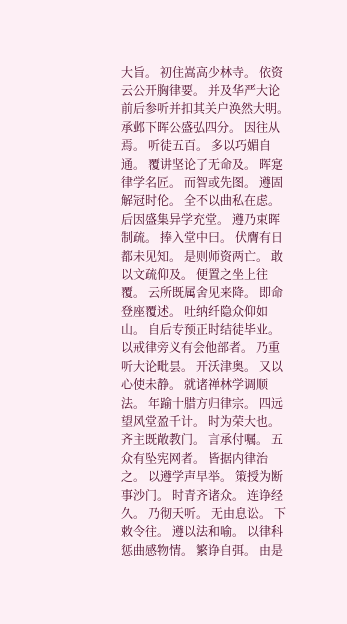大旨。 初住嵩高少林寺。 依资云公开胸律要。 并及华严大论前后参听并扣其关户涣然大明。 承邺下晖公盛弘四分。 因往从焉。 听徒五百。 多以巧媚自通。 覆讲坚论了无命及。 晖寔律学名匠。 而智或先图。 遵固解冠时伦。 全不以曲私在虑。 后因盛集异学充堂。 遵乃束晖制疏。 捧入堂中曰。 伏膺有日都未见知。 是则师资两亡。 敢以文疏仰及。 便置之坐上往覆。 云所既属舍见来降。 即命登座覆述。 吐纳纤隐众仰如山。 自后专预正时结徒毕业。 以戒律旁义有会他部者。 乃重听大论毗昙。 开沃津奥。 又以心使未静。 就诸禅林学调顺法。 年踰十腊方归律宗。 四远望风堂盈千计。 时为荣大也。 齐主既敞教门。 言承付嘱。 五众有坠宪网者。 皆据内律治之。 以遵学声早举。 策授为断事沙门。 时青齐诸众。 连诤经久。 乃彻天听。 无由息讼。 下敕令往。 遵以法和喻。 以律科惩曲感物情。 繁诤自弭。 由是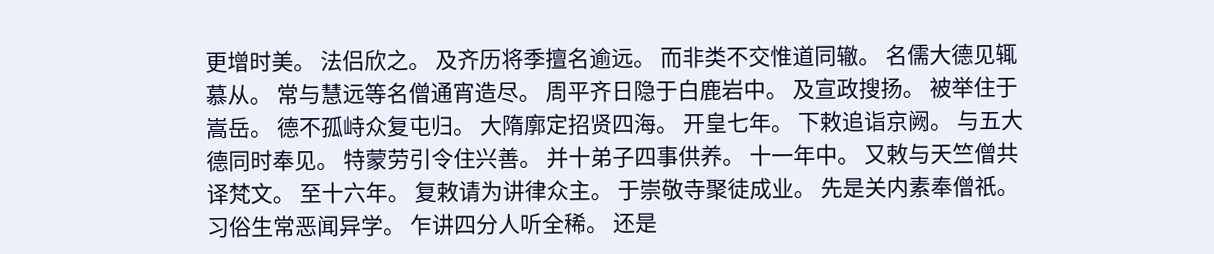更增时美。 法侣欣之。 及齐历将季擅名逾远。 而非类不交惟道同辙。 名儒大德见辄慕从。 常与慧远等名僧通宵造尽。 周平齐日隐于白鹿岩中。 及宣政搜扬。 被举住于嵩岳。 德不孤峙众复屯归。 大隋廓定招贤四海。 开皇七年。 下敕追诣京阙。 与五大德同时奉见。 特蒙劳引令住兴善。 并十弟子四事供养。 十一年中。 又敕与天竺僧共译梵文。 至十六年。 复敕请为讲律众主。 于崇敬寺聚徒成业。 先是关内素奉僧祇。 习俗生常恶闻异学。 乍讲四分人听全稀。 还是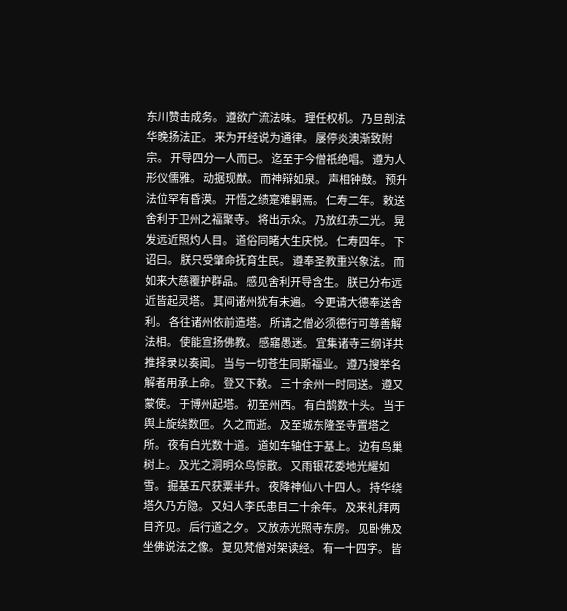东川赞击成务。 遵欲广流法味。 理任权机。 乃旦剖法华晚扬法正。 来为开经说为通律。 屡停炎澳渐致附宗。 开导四分一人而已。 迄至于今僧祇绝唱。 遵为人形仪儒雅。 动据现猷。 而神辩如泉。 声相钟鼓。 预升法位罕有昏漠。 开悟之绩寔难嗣焉。 仁寿二年。 敕送舍利于卫州之福聚寺。 将出示众。 乃放红赤二光。 晃发远近照灼人目。 道俗同睹大生庆悦。 仁寿四年。 下诏曰。 朕只受肇命抚育生民。 遵奉圣教重兴象法。 而如来大慈覆护群品。 感见舍利开导含生。 朕已分布远近皆起灵塔。 其间诸州犹有未遍。 今更请大德奉送舍利。 各往诸州依前造塔。 所请之僧必须德行可尊善解法相。 使能宣扬佛教。 感窹愚迷。 宜集诸寺三纲详共推择录以奏闻。 当与一切苍生同斯福业。 遵乃搜举名解者用承上命。 登又下敕。 三十余州一时同送。 遵又蒙使。 于博州起塔。 初至州西。 有白鹄数十头。 当于舆上旋绕数匝。 久之而逝。 及至城东隆圣寺置塔之所。 夜有白光数十道。 道如车轴住于基上。 边有鸟巢树上。 及光之洞明众鸟惊散。 又雨银花委地光耀如雪。 掘基五尺获粟半升。 夜降神仙八十四人。 持华绕塔久乃方隐。 又妇人李氏患目二十余年。 及来礼拜两目齐见。 后行道之夕。 又放赤光照寺东房。 见卧佛及坐佛说法之像。 复见梵僧对架读经。 有一十四字。 皆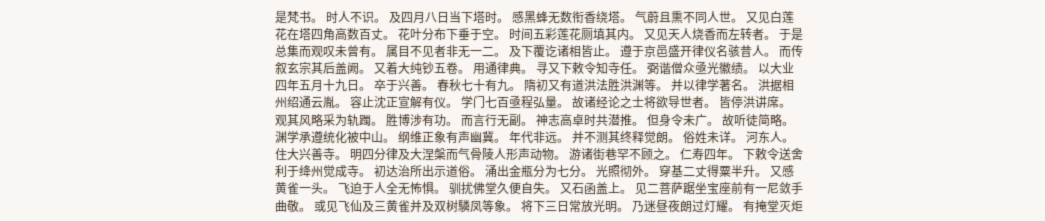是梵书。 时人不识。 及四月八日当下塔时。 感黑蜂无数衔香绕塔。 气蔚且熏不同人世。 又见白莲花在塔四角高数百丈。 花叶分布下垂于空。 时间五彩莲花厕填其内。 又见天人烧香而左转者。 于是总集而观叹未曾有。 属目不见者非无一二。 及下覆讫诸相皆止。 遵于京邑盛开律仪名骇昔人。 而传叙玄宗其后盖阙。 又着大纯钞五卷。 用通律典。 寻又下敕令知寺任。 弼谐僧众亟光徽绩。 以大业四年五月十九日。 卒于兴善。 春秋七十有九。 隋初又有道洪法胜洪渊等。 并以律学著名。 洪据相州绍通云胤。 容止沈正宣解有仪。 学门七百亟程弘量。 故诸经论之士将欲导世者。 皆停洪讲席。 观其风略采为轨躅。 胜博涉有功。 而言行无副。 神志高卓时共潜推。 但身令未广。 故听徒简略。 渊学承遵统化被中山。 纲维正象有声幽冀。 年代非远。 并不测其终释觉朗。 俗姓未详。 河东人。 住大兴善寺。 明四分律及大涅槃而气骨陵人形声动物。 游诸街巷罕不顾之。 仁寿四年。 下敕令送舍利于绛州觉成寺。 初达治所出示道俗。 涌出金瓶分为七分。 光照彻外。 穿基二丈得粟半升。 又感黄雀一头。 飞迫于人全无怖惧。 驯扰佛堂久便自失。 又石函盖上。 见二菩萨踞坐宝座前有一尼敛手曲敬。 或见飞仙及三黄雀并及双树驎凤等象。 将下三日常放光明。 乃迷昼夜朗过灯耀。 有掩堂灭炬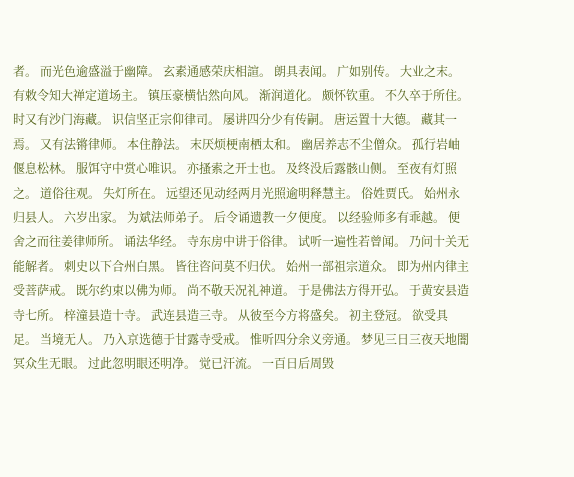者。 而光色逾盛溢于幽障。 玄素通感荣庆相諠。 朗具表闻。 广如别传。 大业之末。 有敕令知大禅定道场主。 镇压豪横怗然向风。 渐润道化。 颇怀钦重。 不久卒于所住。 时又有沙门海藏。 识信坚正宗仰律司。 屡讲四分少有传嗣。 唐运置十大德。 藏其一焉。 又有法锵律师。 本住静法。 末厌烦梗南栖太和。 幽居养志不尘僧众。 孤行岩岫偃息松林。 服饵守中赏心唯识。 亦搔索之开士也。 及终没后露骸山侧。 至夜有灯照之。 道俗往观。 失灯所在。 远望还见动经两月光照逾明释慧主。 俗姓贾氏。 始州永归县人。 六岁出家。 为斌法师弟子。 后令诵遗教一夕便度。 以经验师多有乖越。 便舍之而往姜律师所。 诵法华经。 寺东房中讲于俗律。 试听一遍性若曾闻。 乃问十关无能解者。 刺史以下合州白黑。 皆往咨问莫不归伏。 始州一部祖宗道众。 即为州内律主受菩萨戒。 既尔约束以佛为师。 尚不敬天况礼神道。 于是佛法方得开弘。 于黄安县造寺七所。 梓潼县造十寺。 武连县造三寺。 从彼至今方将盛矣。 初主登冠。 欲受具足。 当境无人。 乃入京选德于甘露寺受戒。 惟听四分余义旁通。 梦见三日三夜天地闇冥众生无眼。 过此忽明眼还明净。 觉已汗流。 一百日后周毁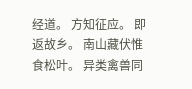经道。 方知征应。 即返故乡。 南山藏伏惟食松叶。 异类禽兽同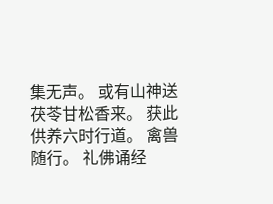集无声。 或有山神送茯苓甘松香来。 获此供养六时行道。 禽兽随行。 礼佛诵经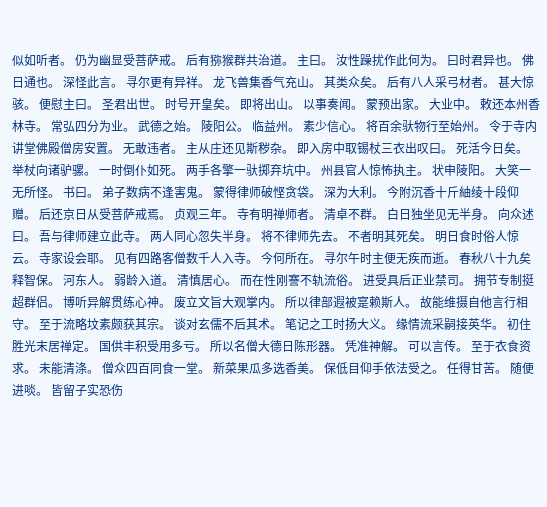似如听者。 仍为幽显受菩萨戒。 后有猕猴群共治道。 主曰。 汝性躁扰作此何为。 曰时君异也。 佛日通也。 深怪此言。 寻尔更有异祥。 龙飞兽集香气充山。 其类众矣。 后有八人采弓材者。 甚大惊骇。 便慰主曰。 圣君出世。 时号开皇矣。 即将出山。 以事奏闻。 蒙预出家。 大业中。 敕还本州香林寺。 常弘四分为业。 武德之始。 陵阳公。 临益州。 素少信心。 将百余驮物行至始州。 令于寺内讲堂佛殿僧房安置。 无敢违者。 主从庄还见斯秽杂。 即入房中取锡杖三衣出叹曰。 死活今日矣。 举杖向诸驴骡。 一时倒仆如死。 两手各擎一驮掷弃坑中。 州县官人惊怖执主。 状申陵阳。 大笑一无所怪。 书曰。 弟子数病不逢害鬼。 蒙得律师破悭贪袋。 深为大利。 今附沉香十斤紬绫十段仰赠。 后还京日从受菩萨戒焉。 贞观三年。 寺有明禅师者。 清卓不群。 白日独坐见无半身。 向众述曰。 吾与律师建立此寺。 两人同心忽失半身。 将不律师先去。 不者明其死矣。 明日食时俗人惊云。 寺家设会耶。 见有四路客僧数千人入寺。 今何所在。 寻尔午时主便无疾而逝。 春秋八十九矣释智保。 河东人。 弱龄入道。 清慎居心。 而在性刚謇不轨流俗。 进受具后正业禁司。 拥节专制挺超群侣。 博听异解贯练心神。 废立文旨大观掌内。 所以律部遐被寔赖斯人。 故能维摄自他言行相守。 至于流略坟素颇获其宗。 谈对玄儒不后其术。 笔记之工时扬大义。 缘情流采嗣接英华。 初住胜光末居禅定。 国供丰积受用多亏。 所以名僧大德日陈形器。 凭准神解。 可以言传。 至于衣食资求。 未能清涤。 僧众四百同食一堂。 新菜果瓜多选香美。 保低目仰手依法受之。 任得甘苦。 随便进啖。 皆留子实恐伤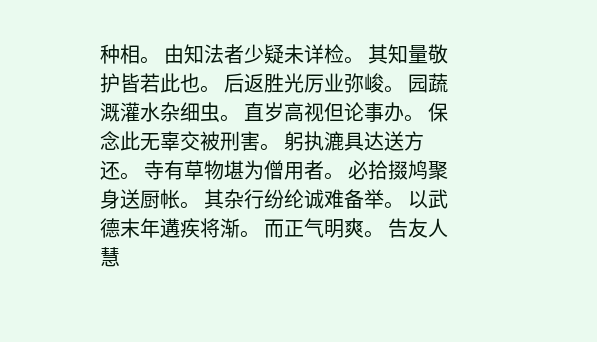种相。 由知法者少疑未详检。 其知量敬护皆若此也。 后返胜光厉业弥峻。 园蔬溉灌水杂细虫。 直岁高视但论事办。 保念此无辜交被刑害。 躬执漉具达送方还。 寺有草物堪为僧用者。 必拾掇鸠聚身送厨帐。 其杂行纷纶诚难备举。 以武德末年遘疾将渐。 而正气明爽。 告友人慧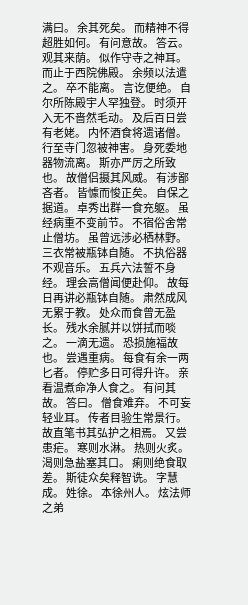满曰。 余其死矣。 而精神不得超胜如何。 有问意故。 答云。 观其来荫。 似作守寺之神耳。 而止于西院佛殿。 余频以法遣之。 卒不能离。 言讫便绝。 自尔所陈殿宇人罕独登。 时须开入无不啬然毛动。 及后百日尝有老姥。 内怀酒食将遗诸僧。 行至寺门忽被神害。 身死委地器物流离。 斯亦严厉之所致也。 故僧侣摄其风威。 有涉鄙吝者。 皆懅而悛正矣。 自保之据道。 卓秀出群一食充躯。 虽经病重不变前节。 不宿俗舍常止僧坊。 虽曾远涉必栖林野。 三衣常被瓶钵自随。 不执俗器不观音乐。 五兵六法誓不身经。 理会高僧闻便赴仰。 故每日再讲必瓶钵自随。 肃然成风无累于教。 处众而食曾无盈长。 残水余腻并以饼拭而啖之。 一滴无遗。 恐损施福故也。 尝遇重病。 每食有余一两匕者。 停贮多日可得升许。 亲看温煮命净人食之。 有问其故。 答曰。 僧食难弃。 不可妄轻业耳。 传者目验生常景行。 故直笔书其弘护之相焉。 又尝患疟。 寒则水淋。 热则火炙。 渴则急盐塞其口。 痢则绝食取差。 斯徒众矣释智诜。 字慧成。 姓徐。 本徐州人。 炫法师之弟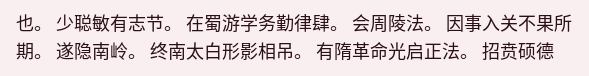也。 少聪敏有志节。 在蜀游学务勤律肆。 会周陵法。 因事入关不果所期。 遂隐南岭。 终南太白形影相吊。 有隋革命光启正法。 招贲硕德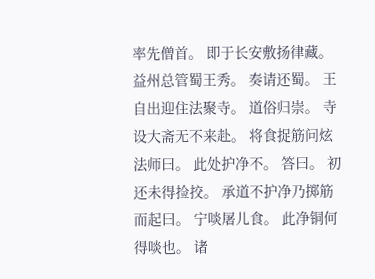率先僧首。 即于长安敷扬律藏。 益州总管蜀王秀。 奏请还蜀。 王自出迎住法聚寺。 道俗归崇。 寺设大斋无不来赴。 将食捉筋问炫法师曰。 此处护净不。 答曰。 初还未得捡挍。 承道不护净乃掷筋而起曰。 宁啖屠儿食。 此净铜何得啖也。 诸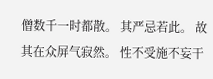僧数千一时都散。 其严忌若此。 故其在众屏气寂然。 性不受施不妄干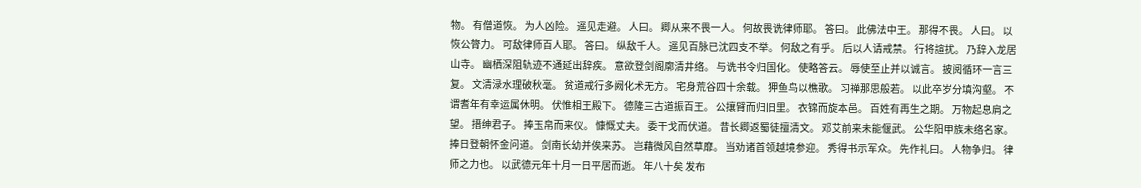物。 有僧道恢。 为人凶险。 遥见走避。 人曰。 卿从来不畏一人。 何故畏诜律师耶。 答曰。 此佛法中王。 那得不畏。 人曰。 以恢公膂力。 可敌律师百人耶。 答曰。 纵敌千人。 遥见百脉已沈四支不举。 何敌之有乎。 后以人请戒禁。 行将諠扰。 乃辞入龙居山寺。 幽栖深阻轨迹不通延出辞疾。 意欲登剑阁廓清井络。 与诜书令归国化。 使略答云。 辱使至止并以诚言。 披阅循环一言三复。 文清渌水理破秋毫。 贫道戒行多阙化术无方。 宅身荒谷四十余载。 狎鱼鸟以樵歌。 习禅那思般若。 以此卒岁分填沟壑。 不谓耆年有幸运属休明。 伏惟相王殿下。 德隆三古道振百王。 公攘臂而归旧里。 衣锦而旋本邑。 百姓有再生之期。 万物起息肩之望。 搢绅君子。 捧玉帛而来仪。 慷慨丈夫。 委干戈而伏道。 昔长卿返蜀徒擅清文。 邓艾前来未能偃武。 公华阳甲族未络名家。 捧日登朝怀金问道。 剑南长幼并俟来苏。 岂藉微风自然草靡。 当劝诸首领越境参迎。 秀得书示军众。 先作礼曰。 人物争归。 律师之力也。 以武德元年十月一日平居而逝。 年八十矣 发布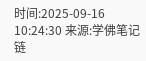时间:2025-09-16 10:24:30 来源:学佛笔记 链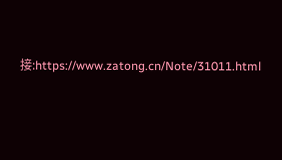接:https://www.zatong.cn/Note/31011.html